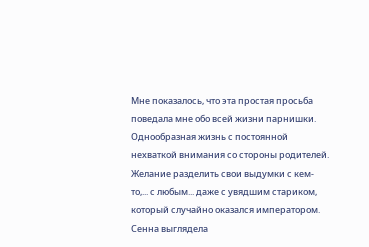Мне показалось, что эта простая просьба поведала мне обо всей жизни парнишки. Однообразная жизнь с постоянной нехваткой внимания со стороны родителей. Желание разделить свои выдумки с кем-то,... с любым... даже с увядшим стариком, который случайно оказался императором.
Сенна выглядела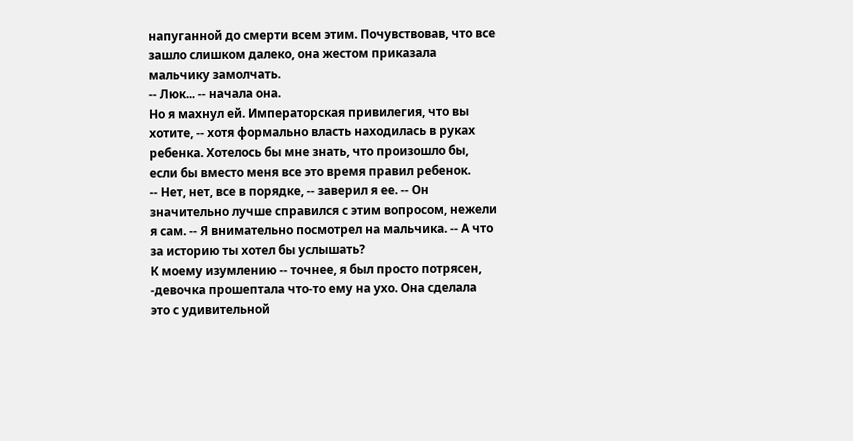напуганной до смерти всем этим. Почувствовав, что все зашло слишком далеко, она жестом приказала мальчику замолчать.
-- Люк... -- начала она.
Но я махнул ей. Императорская привилегия, что вы хотите, -- хотя формально власть находилась в руках ребенка. Хотелось бы мне знать, что произошло бы, если бы вместо меня все это время правил ребенок.
-- Нет, нет, все в порядке, -- заверил я ее. -- Он значительно лучше справился с этим вопросом, нежели я сам. -- Я внимательно посмотрел на мальчика. -- А что за историю ты хотел бы услышать?
К моему изумлению -- точнее, я был просто потрясен, -девочка прошептала что-то ему на ухо. Она сделала это с удивительной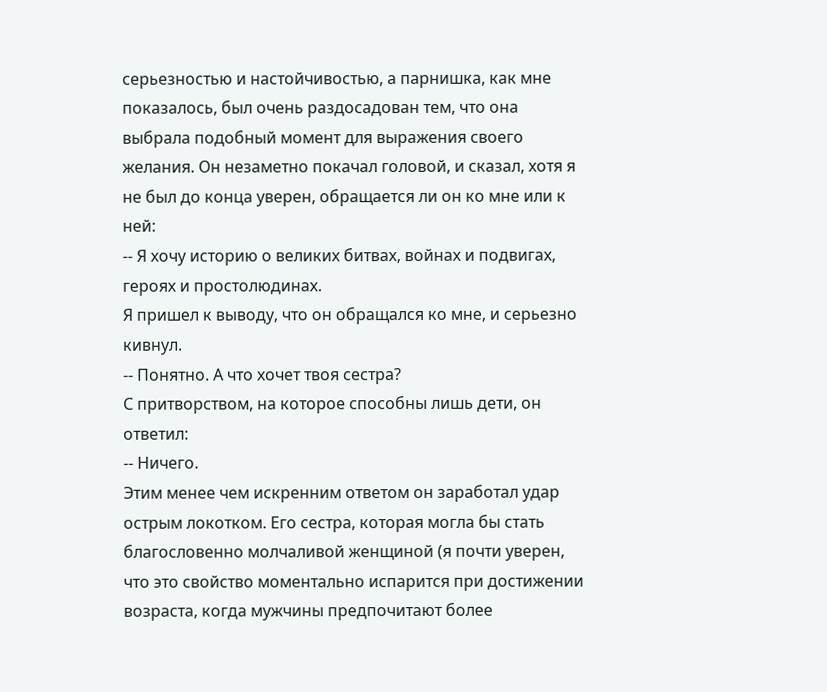серьезностью и настойчивостью, а парнишка, как мне показалось, был очень раздосадован тем, что она выбрала подобный момент для выражения своего желания. Он незаметно покачал головой, и сказал, хотя я не был до конца уверен, обращается ли он ко мне или к ней:
-- Я хочу историю о великих битвах, войнах и подвигах, героях и простолюдинах.
Я пришел к выводу, что он обращался ко мне, и серьезно кивнул.
-- Понятно. А что хочет твоя сестра?
С притворством, на которое способны лишь дети, он ответил:
-- Ничего.
Этим менее чем искренним ответом он заработал удар острым локотком. Его сестра, которая могла бы стать благословенно молчаливой женщиной (я почти уверен, что это свойство моментально испарится при достижении возраста, когда мужчины предпочитают более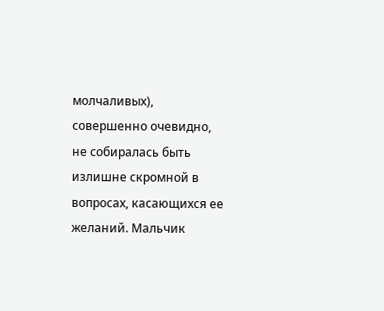молчаливых), совершенно очевидно, не собиралась быть излишне скромной в вопросах, касающихся ее желаний. Мальчик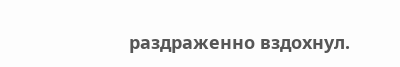раздраженно вздохнул.